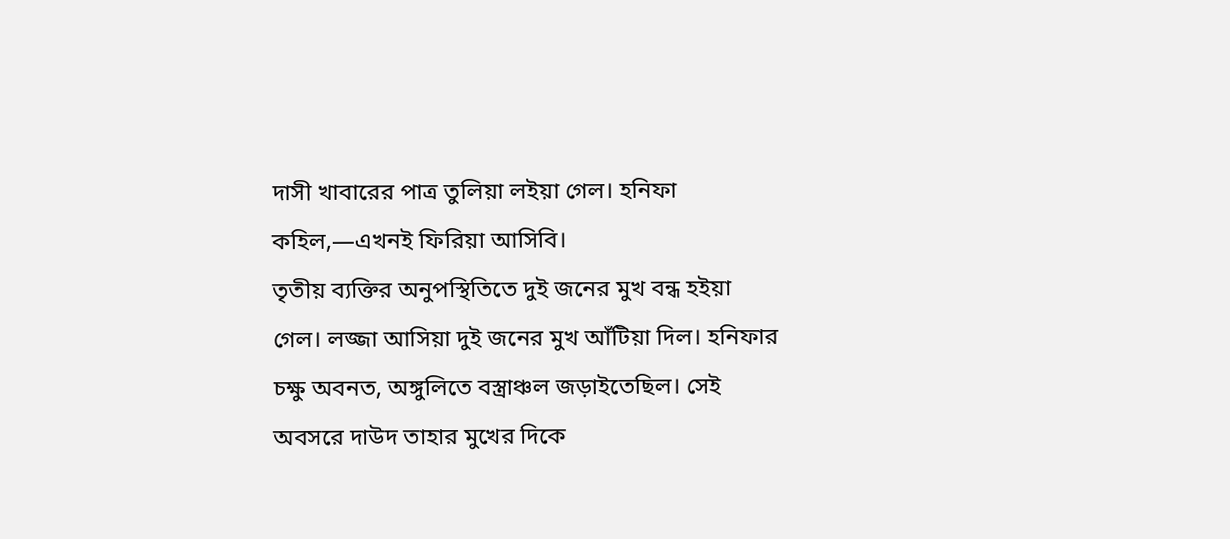দাসী খাবারের পাত্র তুলিয়া লইয়া গেল। হনিফা কহিল,—এখনই ফিরিয়া আসিবি।
তৃতীয় ব্যক্তির অনুপস্থিতিতে দুই জনের মুখ বন্ধ হইয়া গেল। লজ্জা আসিয়া দুই জনের মুখ আঁটিয়া দিল। হনিফার চক্ষু অবনত, অঙ্গুলিতে বস্ত্রাঞ্চল জড়াইতেছিল। সেই অবসরে দাউদ তাহার মুখের দিকে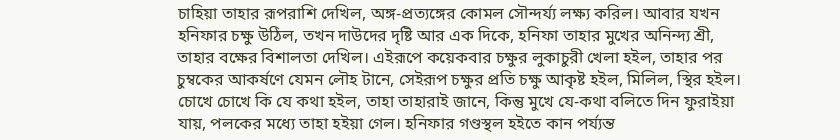চাহিয়া তাহার রূপরাশি দেখিল, অঙ্গ-প্রত্যঙ্গের কোমল সৌন্দর্য্য লক্ষ্য করিল। আবার যখন হনিফার চক্ষু উঠিল, তখন দাউদের দৃষ্টি আর এক দিকে, হনিফা তাহার মুখের অনিন্দ্য শ্রী, তাহার বক্ষের বিশালতা দেখিল। এইরূপে কয়েকবার চক্ষুর লুকাচুরী খেলা হইল, তাহার পর চুম্বকের আকর্ষণে যেমন লৌহ টানে, সেইরূপ চক্ষুর প্রতি চক্ষু আকৃষ্ট হইল, মিলিল, স্থির হইল। চোখে চোখে কি যে কথা হইল, তাহা তাহারাই জানে, কিন্তু মুখে যে-কথা বলিতে দিন ফুরাইয়া যায়, পলকের মধ্যে তাহা হইয়া গেল। হনিফার গণ্ডস্থল হইতে কান পর্য্যন্ত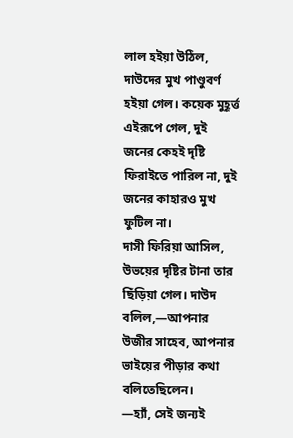লাল হইয়া উঠিল, দাউদের মুখ পাণ্ডুবর্ণ হইয়া গেল। কয়েক মুহূর্ত্ত এইরূপে গেল, দুই জনের কেহই দৃষ্টি ফিরাইতে পারিল না, দুই জনের কাহারও মুখ ফুটিল না।
দাসী ফিরিয়া আসিল, উভয়ের দৃষ্টির টানা তার ছিঁড়িয়া গেল। দাউদ বলিল,—আপনার উজীর সাহেব, আপনার ভাইয়ের পীড়ার কথা বলিতেছিলেন।
—হ্যাঁ, সেই জন্যই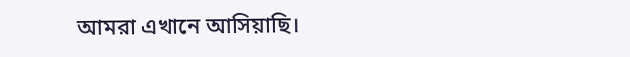আমরা এখানে আসিয়াছি।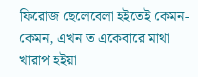ফিরোজ ছেলেবেলা হইতেই কেমন-কেমন, এখন ত একেবারে মাথা খারাপ হইয়া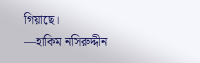গিয়াছে।
—হাকিম নসিরুদ্দীন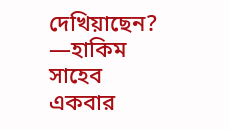দেখিয়াছেন?
—হাকিম সাহেব একবার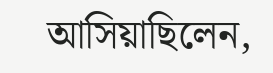আসিয়াছিলেন,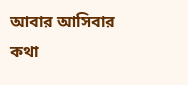আবার আসিবার কথা